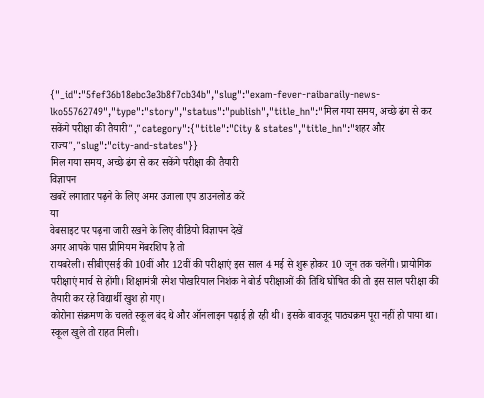{"_id":"5fef36b18ebc3e3b8f7cb34b","slug":"exam-fever-raibaraily-news-lko55762749","type":"story","status":"publish","title_hn":"मिल गया समय, अच्छे ढंग से कर सकेंगे परीक्षा की तैयारी","category":{"title":"City & states","title_hn":"शहर और राज्य","slug":"city-and-states"}}
मिल गया समय, अच्छे ढंग से कर सकेंगे परीक्षा की तैयारी
विज्ञापन
खबरें लगातार पढ़ने के लिए अमर उजाला एप डाउनलोड करें
या
वेबसाइट पर पढ़ना जारी रखने के लिए वीडियो विज्ञापन देखें
अगर आपके पास प्रीमियम मेंबरशिप है तो
रायबरेली। सीबीएसई की 10वीं और 12वीं की परीक्षाएं इस साल 4 मई से शुरू होकर 10 जून तक चलेंगी। प्रायोगिक परीक्षाएं मार्च से होंगी। शिक्षामंत्री रमेश पोखरियाल निशंक ने बोर्ड परीक्षाओं की तिथि घोषित की तो इस साल परीक्षा की तैयारी कर रहे विद्यार्थी खुश हो गए।
कोरोना संक्रमण के चलते स्कूल बंद थे और ऑनलाइन पढ़ाई हो रही थी। इसके बावजूद पाठ्यक्रम पूरा नहीं हो पाया था। स्कूल खुले तो राहत मिली।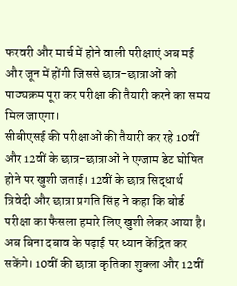फरवरी और मार्च में होने वाली परीक्षाएं अब मई और जून में होंगी जिससे छात्र-छात्राओं को पाठ्यक्रम पूरा कर परीक्षा की तैयारी करने का समय मिल जाएगा।
सीबीएसई की परीक्षाओं की तैयारी कर रहे 10वीं और 12वीं के छात्र-छात्राओं ने एग्जाम डेट घोषित होने पर खुशी जताई। 12वीं के छात्र सिद्धार्थ त्रिवेदी और छात्रा प्रगति सिंह ने कहा कि बोर्ड परीक्षा का फैसला हमारे लिए खुशी लेकर आया है। अब बिना दबाव के पढ़ाई पर ध्यान केंद्रित कर सकेंगे। 10वीं की छात्रा कृतिका शुक्ला और 12वीं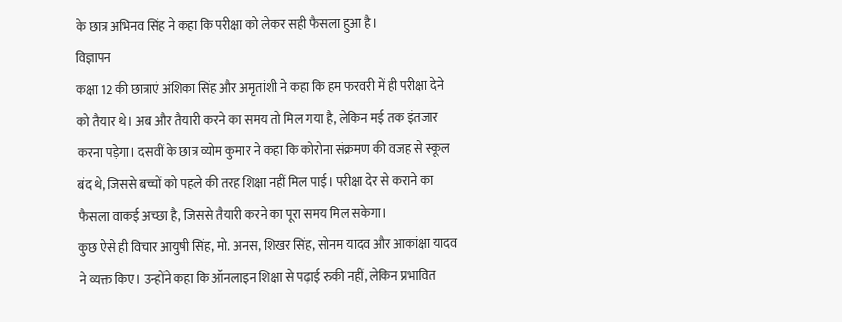के छात्र अभिनव सिंह ने कहा कि परीक्षा को लेकर सही फैसला हुआ है।
विज्ञापन
कक्षा 12 की छात्राएं अंशिका सिंह और अमृतांशी ने कहा कि हम फरवरी में ही परीक्षा देने को तैयार थे। अब और तैयारी करने का समय तो मिल गया है, लेकिन मई तक इंतजार करना पड़ेगा। दसवीं के छात्र व्योम कुमार ने कहा कि कोरोना संक्रमण की वजह से स्कूल बंद थे, जिससे बच्चों को पहले की तरह शिक्षा नहीं मिल पाई। परीक्षा देर से कराने का फैसला वाकई अच्छा है, जिससे तैयारी करने का पूरा समय मिल सकेगा।
कुछ ऐसे ही विचार आयुषी सिंह, मो. अनस, शिखर सिंह, सोनम यादव और आकांक्षा यादव ने व्यक्त किए। उन्होंने कहा कि ऑनलाइन शिक्षा से पढ़ाई रुकी नहीं, लेकिन प्रभावित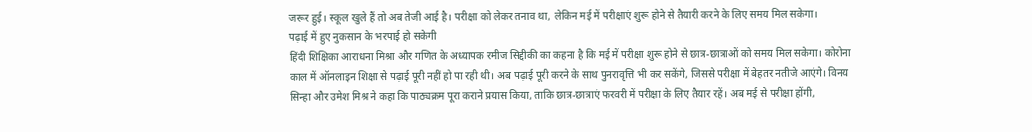जरूर हुई। स्कूल खुले हैं तो अब तेजी आई है। परीक्षा को लेकर तनाव था, लेकिन मई में परीक्षाएं शुरू होने से तैयारी करने के लिए समय मिल सकेगा।
पढ़ाई में हुए नुकसान के भरपाई हो सकेगी
हिंदी शिक्षिका आराधना मिश्रा और गणित के अध्यापक रमीज सिद्दीकी का कहना है कि मई में परीक्षा शुरू होने से छात्र-छात्राओं को समय मिल सकेगा। कोरोना काल में ऑनलाइन शिक्षा से पढ़ाई पूरी नहीं हो पा रही थी। अब पढ़ाई पूरी करने के साथ पुनरावृत्ति भी कर सकेंगे, जिससे परीक्षा में बेहतर नतीजे आएंगे। विनय सिन्हा और उमेश मिश्र ने कहा कि पाठ्यक्रम पूरा कराने प्रयास किया, ताकि छात्र-छात्राएं फरवरी में परीक्षा के लिए तैयार रहें। अब मई से परीक्षा होंगी,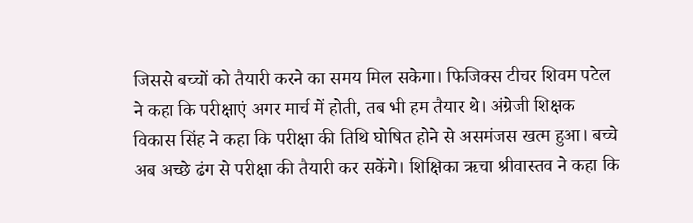जिससे बच्चों को तैयारी करने का समय मिल सकेगा। फिजिक्स टीचर शिवम पटेल ने कहा कि परीक्षाएं अगर मार्च में होती, तब भी हम तैयार थे। अंग्रेजी शिक्षक विकास सिंह ने कहा कि परीक्षा की तिथि घोषित होने से असमंजस खत्म हुआ। बच्चे अब अच्छे ढंग से परीक्षा की तैयारी कर सकेंगे। शिक्षिका ऋचा श्रीवास्तव ने कहा कि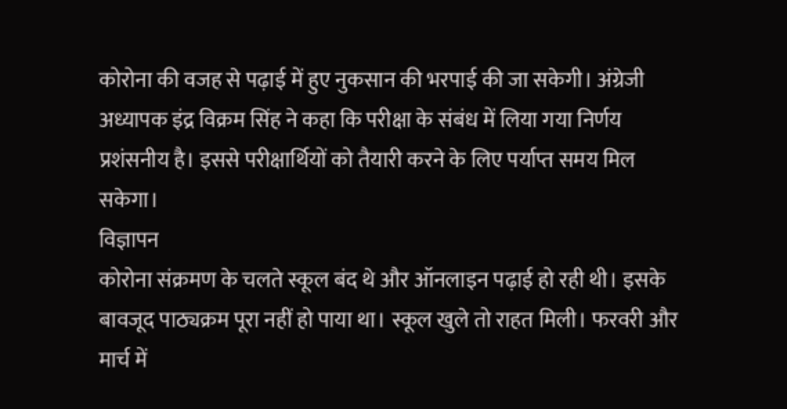कोरोना की वजह से पढ़ाई में हुए नुकसान की भरपाई की जा सकेगी। अंग्रेजी अध्यापक इंद्र विक्रम सिंह ने कहा कि परीक्षा के संबंध में लिया गया निर्णय प्रशंसनीय है। इससे परीक्षार्थियों को तैयारी करने के लिए पर्याप्त समय मिल सकेगा।
विज्ञापन
कोरोना संक्रमण के चलते स्कूल बंद थे और ऑनलाइन पढ़ाई हो रही थी। इसके बावजूद पाठ्यक्रम पूरा नहीं हो पाया था। स्कूल खुले तो राहत मिली। फरवरी और मार्च में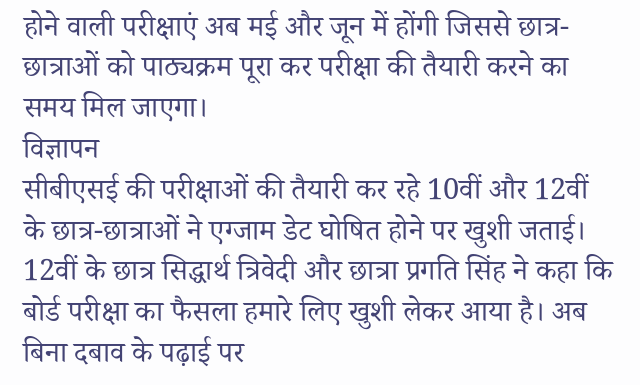होने वाली परीक्षाएं अब मई और जून में होंगी जिससे छात्र-छात्राओं को पाठ्यक्रम पूरा कर परीक्षा की तैयारी करने का समय मिल जाएगा।
विज्ञापन
सीबीएसई की परीक्षाओं की तैयारी कर रहे 10वीं और 12वीं के छात्र-छात्राओं ने एग्जाम डेट घोषित होने पर खुशी जताई। 12वीं के छात्र सिद्धार्थ त्रिवेदी और छात्रा प्रगति सिंह ने कहा कि बोर्ड परीक्षा का फैसला हमारे लिए खुशी लेकर आया है। अब बिना दबाव के पढ़ाई पर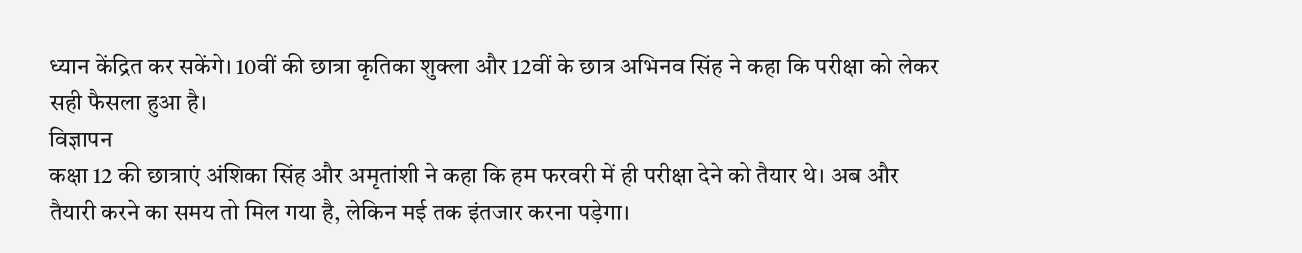ध्यान केंद्रित कर सकेंगे। 10वीं की छात्रा कृतिका शुक्ला और 12वीं के छात्र अभिनव सिंह ने कहा कि परीक्षा को लेकर सही फैसला हुआ है।
विज्ञापन
कक्षा 12 की छात्राएं अंशिका सिंह और अमृतांशी ने कहा कि हम फरवरी में ही परीक्षा देने को तैयार थे। अब और तैयारी करने का समय तो मिल गया है, लेकिन मई तक इंतजार करना पड़ेगा।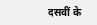दसवीं के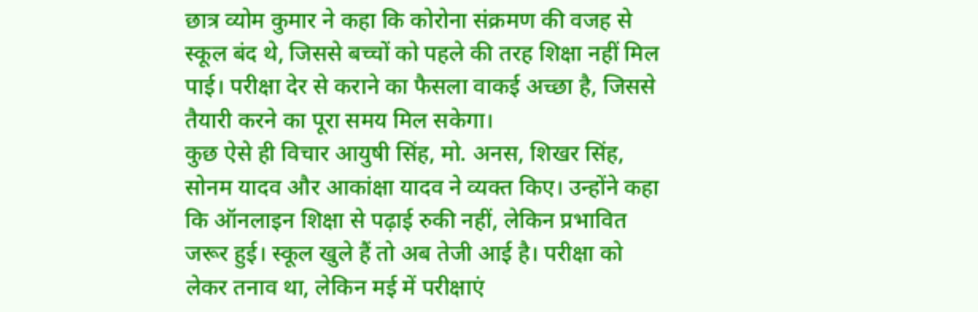छात्र व्योम कुमार ने कहा कि कोरोना संक्रमण की वजह से स्कूल बंद थे, जिससे बच्चों को पहले की तरह शिक्षा नहीं मिल पाई। परीक्षा देर से कराने का फैसला वाकई अच्छा है, जिससे तैयारी करने का पूरा समय मिल सकेगा।
कुछ ऐसे ही विचार आयुषी सिंह, मो. अनस, शिखर सिंह, सोनम यादव और आकांक्षा यादव ने व्यक्त किए। उन्होंने कहा कि ऑनलाइन शिक्षा से पढ़ाई रुकी नहीं, लेकिन प्रभावित जरूर हुई। स्कूल खुले हैं तो अब तेजी आई है। परीक्षा को लेकर तनाव था, लेकिन मई में परीक्षाएं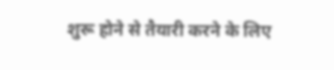शुरू होने से तैयारी करने के लिए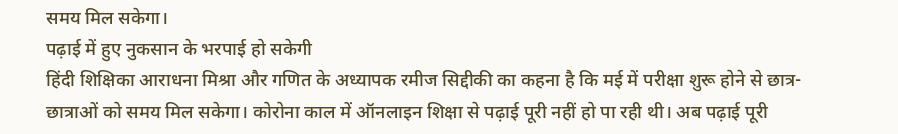समय मिल सकेगा।
पढ़ाई में हुए नुकसान के भरपाई हो सकेगी
हिंदी शिक्षिका आराधना मिश्रा और गणित के अध्यापक रमीज सिद्दीकी का कहना है कि मई में परीक्षा शुरू होने से छात्र-छात्राओं को समय मिल सकेगा। कोरोना काल में ऑनलाइन शिक्षा से पढ़ाई पूरी नहीं हो पा रही थी। अब पढ़ाई पूरी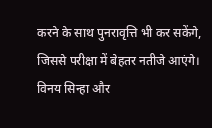करने के साथ पुनरावृत्ति भी कर सकेंगे, जिससे परीक्षा में बेहतर नतीजे आएंगे। विनय सिन्हा और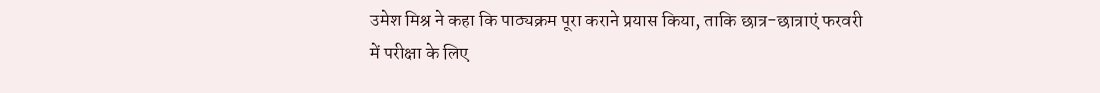उमेश मिश्र ने कहा कि पाठ्यक्रम पूरा कराने प्रयास किया, ताकि छात्र-छात्राएं फरवरी में परीक्षा के लिए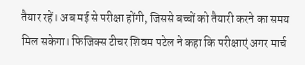तैयार रहें। अब मई से परीक्षा होंगी, जिससे बच्चों को तैयारी करने का समय मिल सकेगा। फिजिक्स टीचर शिवम पटेल ने कहा कि परीक्षाएं अगर मार्च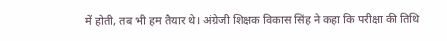में होती, तब भी हम तैयार थे। अंग्रेजी शिक्षक विकास सिंह ने कहा कि परीक्षा की तिथि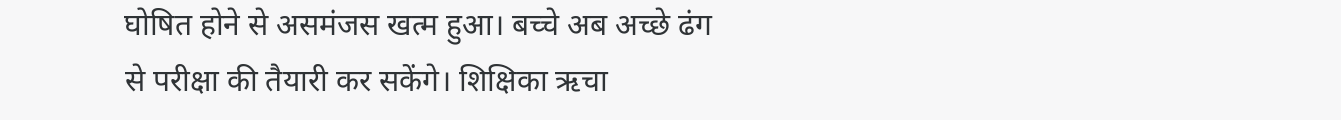घोषित होने से असमंजस खत्म हुआ। बच्चे अब अच्छे ढंग से परीक्षा की तैयारी कर सकेंगे। शिक्षिका ऋचा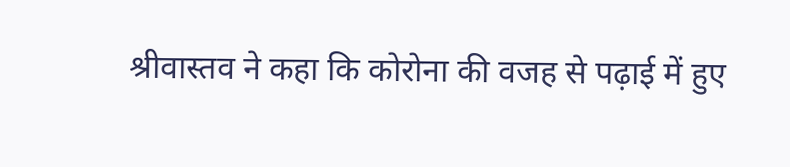श्रीवास्तव ने कहा कि कोरोना की वजह से पढ़ाई में हुए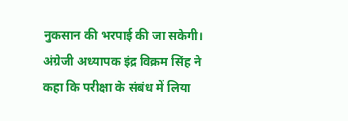नुकसान की भरपाई की जा सकेगी। अंग्रेजी अध्यापक इंद्र विक्रम सिंह ने कहा कि परीक्षा के संबंध में लिया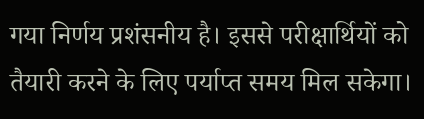गया निर्णय प्रशंसनीय है। इससे परीक्षार्थियों को तैयारी करने के लिए पर्याप्त समय मिल सकेगा।